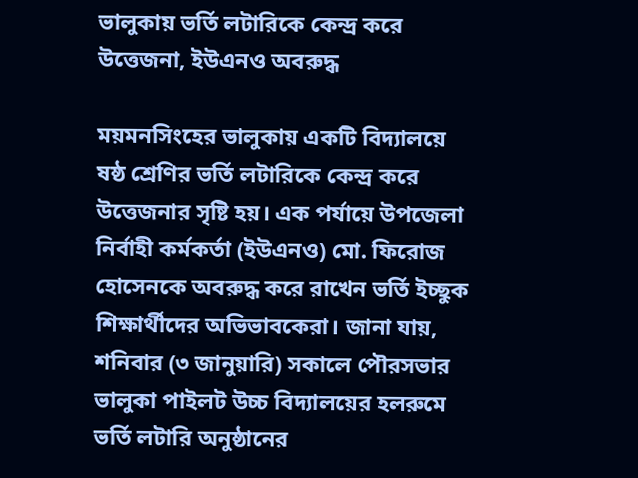ভালুকায় ভর্তি লটারিকে কেন্দ্র করে উত্তেজনা, ইউএনও অবরুদ্ধ

ময়মনসিংহের ভালুকায় একটি বিদ্যালয়ে ষষ্ঠ শ্রেণির ভর্তি লটারিকে কেন্দ্র করে উত্তেজনার সৃষ্টি হয়। এক পর্যায়ে উপজেলা নির্বাহী কর্মকর্তা (ইউএনও) মো. ফিরোজ হোসেনকে অবরুদ্ধ করে রাখেন ভর্তি ইচ্ছুক শিক্ষার্থীদের অভিভাবকেরা। জানা যায়, শনিবার (৩ জানুয়ারি) সকালে পৌরসভার ভালুকা পাইলট উচ্চ বিদ্যালয়ের হলরুমে ভর্তি লটারি অনুষ্ঠানের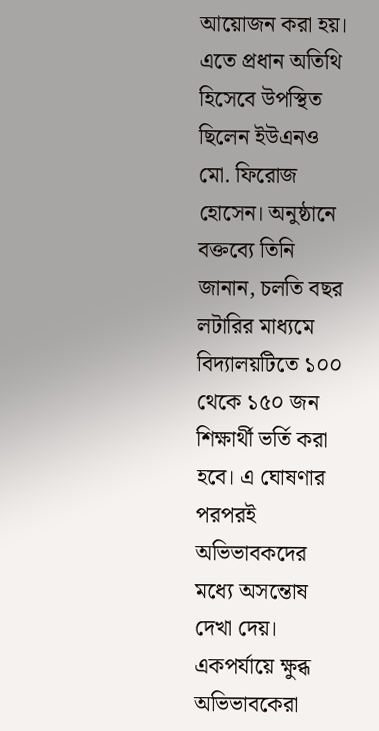আয়োজন করা হয়। এতে প্রধান অতিথি হিসেবে উপস্থিত ছিলেন ইউএনও মো. ফিরোজ হোসেন। অনুষ্ঠানে বক্তব্যে তিনি জানান, চলতি বছর লটারির মাধ্যমে বিদ্যালয়টিতে ১০০ থেকে ১৫০ জন শিক্ষার্থী ভর্তি করা হবে। এ ঘোষণার পরপরই অভিভাবকদের মধ্যে অসন্তোষ দেখা দেয়। একপর্যায়ে ক্ষুব্ধ অভিভাবকেরা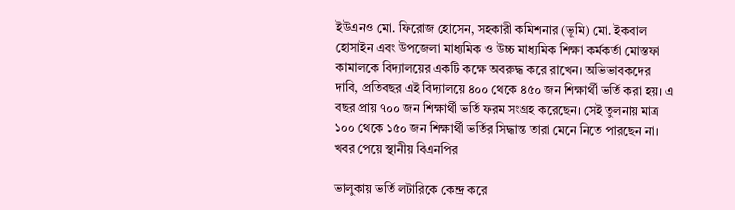ইউএনও মো. ফিরোজ হোসেন, সহকারী কমিশনার (ভূমি) মো. ইকবাল হোসাইন এবং উপজেলা মাধ্যমিক ও উচ্চ মাধ্যমিক শিক্ষা কর্মকর্তা মোস্তফা কামালকে বিদ্যালয়ের একটি কক্ষে অবরুদ্ধ করে রাখেন। অভিভাবকদের দাবি, প্রতিবছর এই বিদ্যালয়ে ৪০০ থেকে ৪৫০ জন শিক্ষার্থী ভর্তি করা হয়। এ বছর প্রায় ৭০০ জন শিক্ষার্থী ভর্তি ফরম সংগ্রহ করেছেন। সেই তুলনায় মাত্র ১০০ থেকে ১৫০ জন শিক্ষার্থী ভর্তির সিদ্ধান্ত তারা মেনে নিতে পারছেন না। খবর পেয়ে স্থানীয় বিএনপির

ভালুকায় ভর্তি লটারিকে কেন্দ্র করে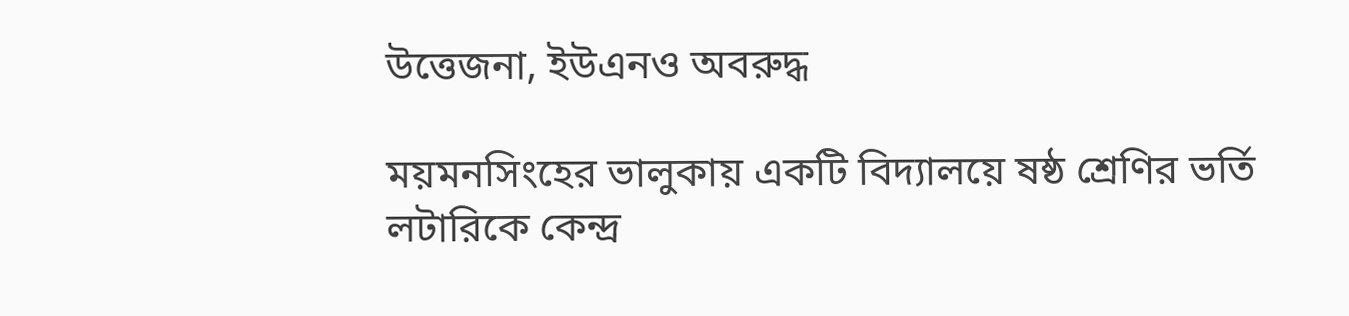উত্তেজনা, ইউএনও অবরুদ্ধ

ময়মনসিংহের ভালুকায় একটি বিদ্যালয়ে ষষ্ঠ শ্রেণির ভর্তি লটারিকে কেন্দ্র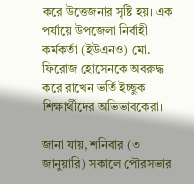করে উত্তেজনার সৃষ্টি হয়। এক পর্যায়ে উপজেলা নির্বাহী কর্মকর্তা (ইউএনও) মো. ফিরোজ হোসেনকে অবরুদ্ধ করে রাখেন ভর্তি ইচ্ছুক শিক্ষার্থীদের অভিভাবকেরা।

জানা যায়, শনিবার (৩ জানুয়ারি) সকালে পৌরসভার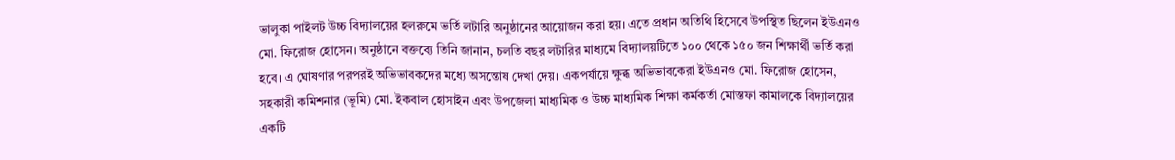ভালুকা পাইলট উচ্চ বিদ্যালয়ের হলরুমে ভর্তি লটারি অনুষ্ঠানের আয়োজন করা হয়। এতে প্রধান অতিথি হিসেবে উপস্থিত ছিলেন ইউএনও মো. ফিরোজ হোসেন। অনুষ্ঠানে বক্তব্যে তিনি জানান, চলতি বছর লটারির মাধ্যমে বিদ্যালয়টিতে ১০০ থেকে ১৫০ জন শিক্ষার্থী ভর্তি করা হবে। এ ঘোষণার পরপরই অভিভাবকদের মধ্যে অসন্তোষ দেখা দেয়। একপর্যায়ে ক্ষুব্ধ অভিভাবকেরা ইউএনও মো. ফিরোজ হোসেন, সহকারী কমিশনার (ভূমি) মো. ইকবাল হোসাইন এবং উপজেলা মাধ্যমিক ও উচ্চ মাধ্যমিক শিক্ষা কর্মকর্তা মোস্তফা কামালকে বিদ্যালয়ের একটি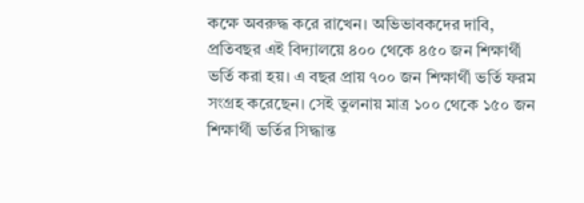কক্ষে অবরুদ্ধ করে রাখেন। অভিভাবকদের দাবি, প্রতিবছর এই বিদ্যালয়ে ৪০০ থেকে ৪৫০ জন শিক্ষার্থী ভর্তি করা হয়। এ বছর প্রায় ৭০০ জন শিক্ষার্থী ভর্তি ফরম সংগ্রহ করেছেন। সেই তুলনায় মাত্র ১০০ থেকে ১৫০ জন শিক্ষার্থী ভর্তির সিদ্ধান্ত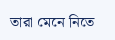তারা মেনে নিতে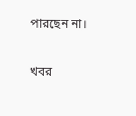পারছেন না।

খবর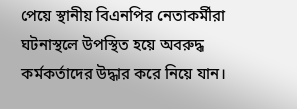পেয়ে স্থানীয় বিএনপির নেতাকর্মীরা ঘটনাস্থলে উপস্থিত হয়ে অবরুদ্ধ কর্মকর্তাদের উদ্ধার করে নিয়ে যান।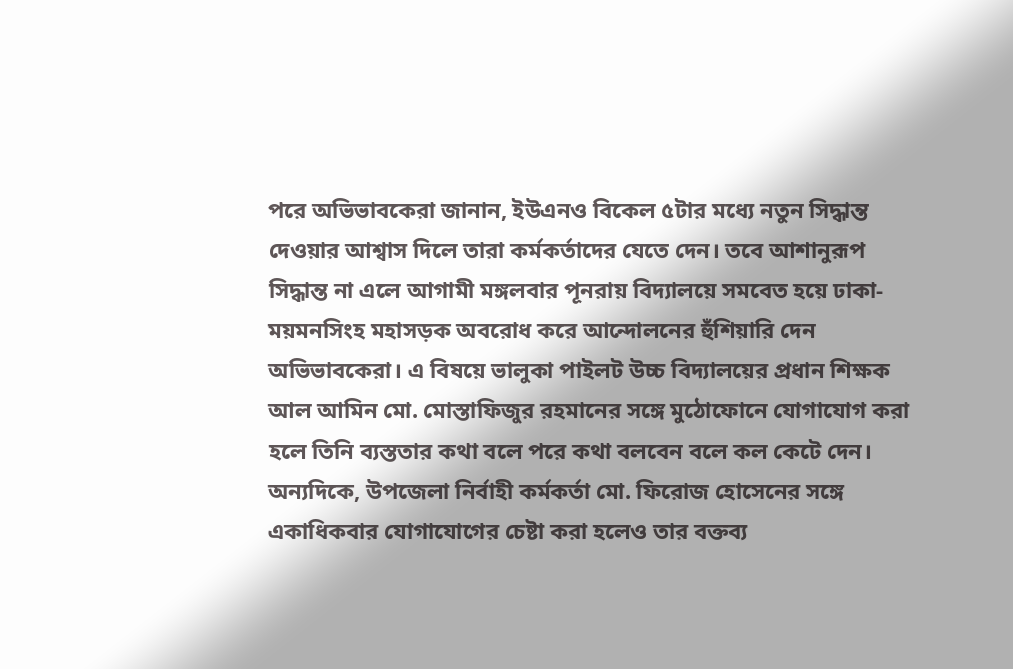পরে অভিভাবকেরা জানান, ইউএনও বিকেল ৫টার মধ্যে নতুন সিদ্ধান্ত দেওয়ার আশ্বাস দিলে তারা কর্মকর্তাদের যেতে দেন। তবে আশানুরূপ সিদ্ধান্ত না এলে আগামী মঙ্গলবার পূনরায় বিদ্যালয়ে সমবেত হয়ে ঢাকা-ময়মনসিংহ মহাসড়ক অবরোধ করে আন্দোলনের হুঁশিয়ারি দেন অভিভাবকেরা। এ বিষয়ে ভালুকা পাইলট উচ্চ বিদ্যালয়ের প্রধান শিক্ষক আল আমিন মো. মোস্তাফিজুর রহমানের সঙ্গে মুঠোফোনে যোগাযোগ করা হলে তিনি ব্যস্ততার কথা বলে পরে কথা বলবেন বলে কল কেটে দেন। অন্যদিকে, উপজেলা নির্বাহী কর্মকর্তা মো. ফিরোজ হোসেনের সঙ্গে একাধিকবার যোগাযোগের চেষ্টা করা হলেও তার বক্তব্য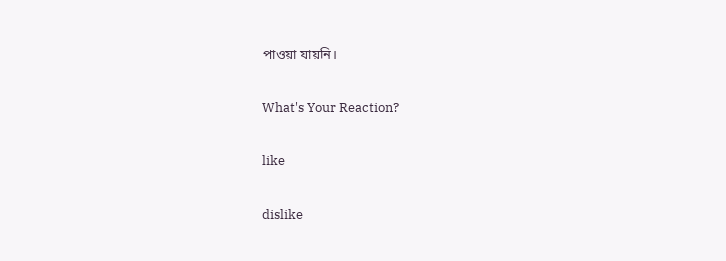পাওয়া যায়নি।

What's Your Reaction?

like

dislike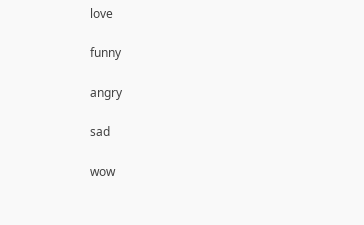love

funny

angry

sad

wow